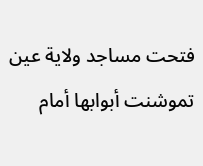فتحت مساجد ولاية عين تموشنت أبوابها أمام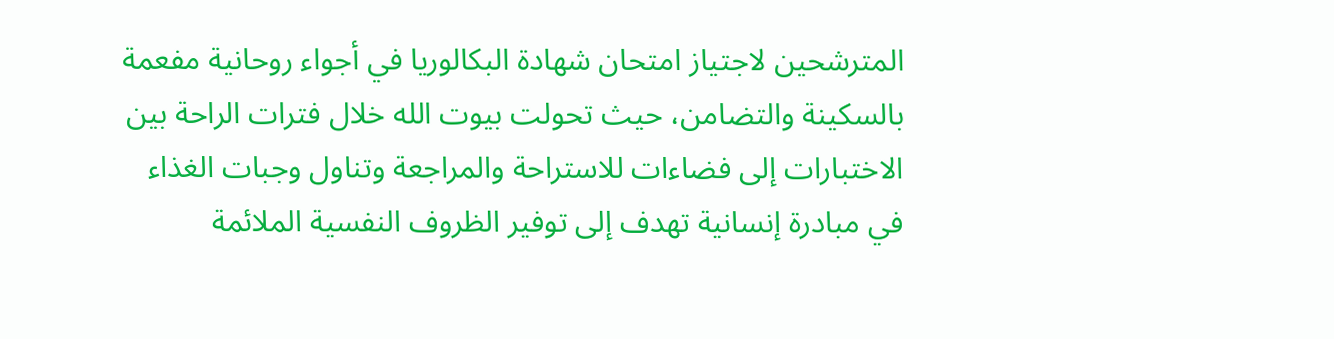المترشحين لاجتياز امتحان شهادة البكالوريا في أجواء روحانية مفعمة بالسكينة والتضامن، حيث تحولت بيوت الله خلال فترات الراحة بين الاختبارات إلى فضاءات للاستراحة والمراجعة وتناول وجبات الغذاء في مبادرة إنسانية تهدف إلى توفير الظروف النفسية الملائمة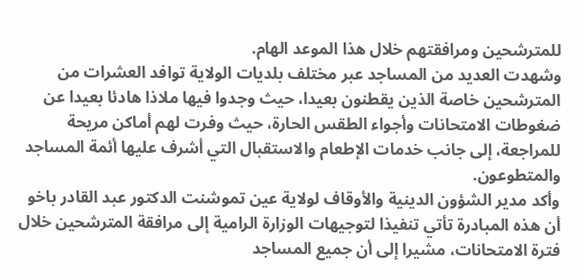للمترشحين ومرافقتهم خلال هذا الموعد الهام.
وشهدت العديد من المساجد عبر مختلف بلديات الولاية توافد العشرات من المترشحين خاصة الذين يقطنون بعيدا، حيث وجدوا فيها ملاذا هادئا بعيدا عن ضغوطات الامتحانات وأجواء الطقس الحارة، حيث وفرت لهم أماكن مريحة للمراجعة، إلى جانب خدمات الإطعام والاستقبال التي أشرف عليها أئمة المساجد والمتطوعون.
وأكد مدير الشؤون الدينية والأوقاف لولاية عين تموشنت الدكتور عبد القادر باخو أن هذه المبادرة تأتي تنفيذا لتوجيهات الوزارة الرامية إلى مرافقة المترشحين خلال فترة الامتحانات، مشيرا إلى أن جميع المساجد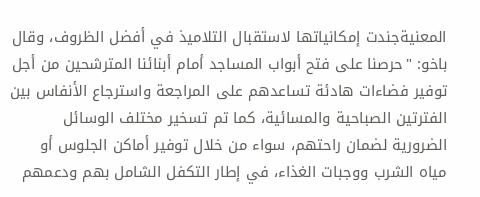المعنيةجندت إمكانياتها لاستقبال التلاميذ في أفضل الظروف، وقال باخو: "حرصنا على فتح أبواب المساجد أمام أبنائنا المترشحين من أجل توفير فضاءات هادئة تساعدهم على المراجعة واسترجاع الأنفاس بين الفترتين الصباحية والمسائية، كما تم تسخير مختلف الوسائل الضرورية لضمان راحتهم، سواء من خلال توفير أماكن الجلوس أو مياه الشرب ووجبات الغذاء، في إطار التكفل الشامل بهم ودعمهم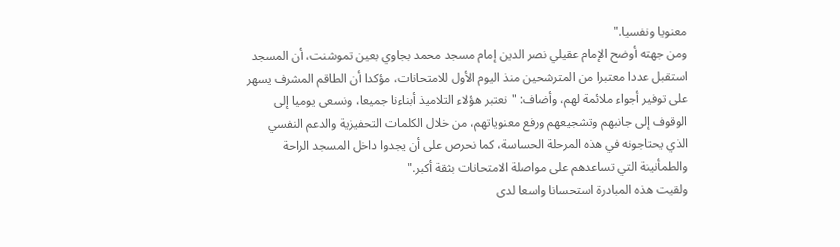معنويا ونفسيا."
ومن جهته أوضح الإمام عقيلي نصر الدين إمام مسجد محمد بجاوي بعين تموشنت، أن المسجد استقبل عددا معتبرا من المترشحين منذ اليوم الأول للامتحانات، مؤكدا أن الطاقم المشرف يسهر على توفير أجواء ملائمة لهم، وأضاف: "نعتبر هؤلاء التلاميذ أبناءنا جميعا، ونسعى يوميا إلى الوقوف إلى جانبهم وتشجيعهم ورفع معنوياتهم، من خلال الكلمات التحفيزية والدعم النفسي الذي يحتاجونه في هذه المرحلة الحساسة، كما نحرص على أن يجدوا داخل المسجد الراحة والطمأنينة التي تساعدهم على مواصلة الامتحانات بثقة أكبر."
ولقيت هذه المبادرة استحسانا واسعا لدى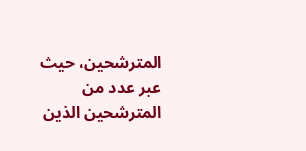المترشحين، حيث عبر عدد من المترشحين الذين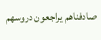صادفناهم يراجعون دروسهم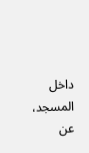داخل المسجد، عن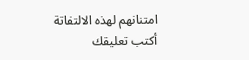امتنانهم لهذه الالتفاتة
أكتب تعليقك